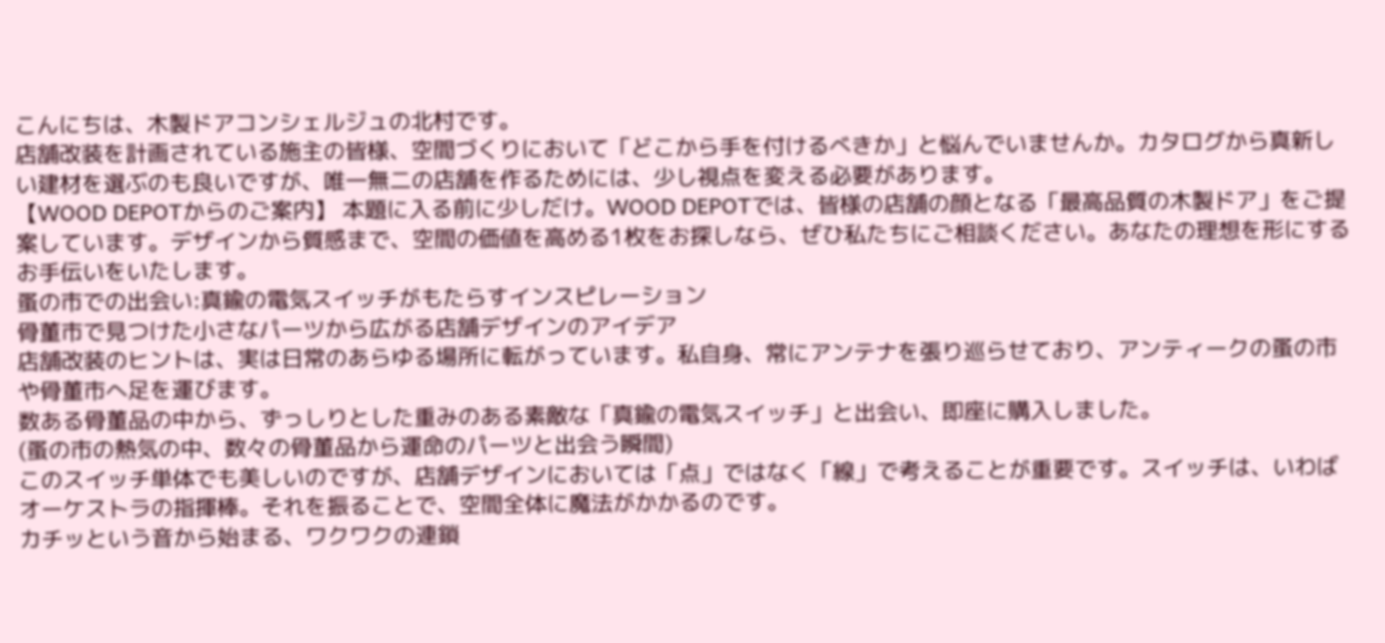こんにちは、木製ドアコンシェルジュの北村です。
店舗改装を計画されている施主の皆様、空間づくりにおいて「どこから手を付けるべきか」と悩んでいませんか。カタログから真新しい建材を選ぶのも良いですが、唯一無二の店舗を作るためには、少し視点を変える必要があります。
【WOOD DEPOTからのご案内】 本題に入る前に少しだけ。WOOD DEPOTでは、皆様の店舗の顔となる「最高品質の木製ドア」をご提案しています。デザインから質感まで、空間の価値を高める1枚をお探しなら、ぜひ私たちにご相談ください。あなたの理想を形にするお手伝いをいたします。
蚤の市での出会い:真鍮の電気スイッチがもたらすインスピレーション
骨董市で見つけた小さなパーツから広がる店舗デザインのアイデア
店舗改装のヒントは、実は日常のあらゆる場所に転がっています。私自身、常にアンテナを張り巡らせており、アンティークの蚤の市や骨董市へ足を運びます。
数ある骨董品の中から、ずっしりとした重みのある素敵な「真鍮の電気スイッチ」と出会い、即座に購入しました。
(蚤の市の熱気の中、数々の骨董品から運命のパーツと出会う瞬間)
このスイッチ単体でも美しいのですが、店舗デザインにおいては「点」ではなく「線」で考えることが重要です。スイッチは、いわばオーケストラの指揮棒。それを振ることで、空間全体に魔法がかかるのです。
カチッという音から始まる、ワクワクの連鎖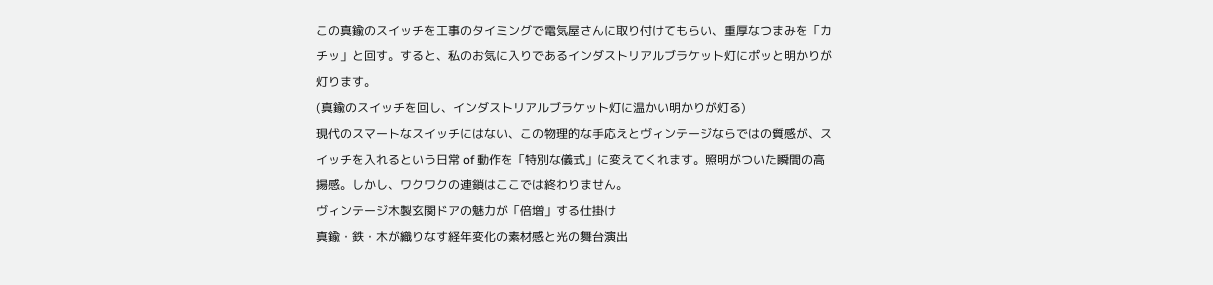この真鍮のスイッチを工事のタイミングで電気屋さんに取り付けてもらい、重厚なつまみを「カチッ」と回す。すると、私のお気に入りであるインダストリアルブラケット灯にポッと明かりが灯ります。
(真鍮のスイッチを回し、インダストリアルブラケット灯に温かい明かりが灯る)
現代のスマートなスイッチにはない、この物理的な手応えとヴィンテージならではの質感が、スイッチを入れるという日常 of 動作を「特別な儀式」に変えてくれます。照明がついた瞬間の高揚感。しかし、ワクワクの連鎖はここでは終わりません。
ヴィンテージ木製玄関ドアの魅力が「倍増」する仕掛け
真鍮・鉄・木が織りなす経年変化の素材感と光の舞台演出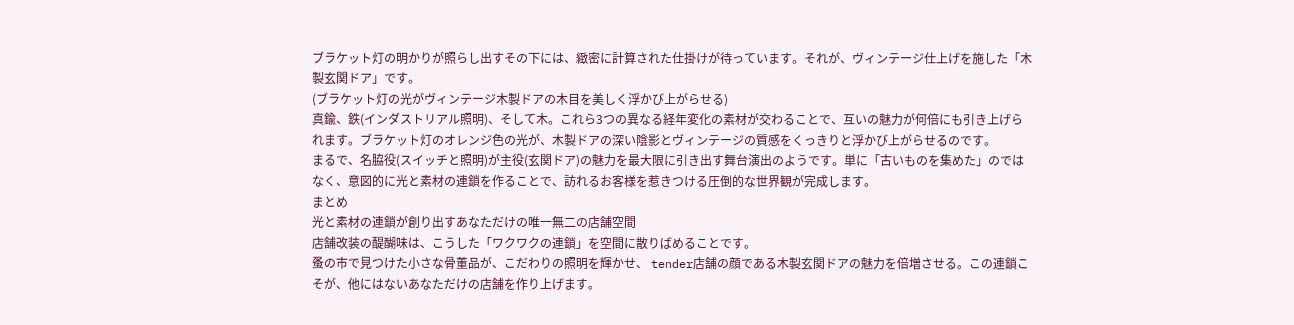ブラケット灯の明かりが照らし出すその下には、緻密に計算された仕掛けが待っています。それが、ヴィンテージ仕上げを施した「木製玄関ドア」です。
(ブラケット灯の光がヴィンテージ木製ドアの木目を美しく浮かび上がらせる)
真鍮、鉄(インダストリアル照明)、そして木。これら3つの異なる経年変化の素材が交わることで、互いの魅力が何倍にも引き上げられます。ブラケット灯のオレンジ色の光が、木製ドアの深い陰影とヴィンテージの質感をくっきりと浮かび上がらせるのです。
まるで、名脇役(スイッチと照明)が主役(玄関ドア)の魅力を最大限に引き出す舞台演出のようです。単に「古いものを集めた」のではなく、意図的に光と素材の連鎖を作ることで、訪れるお客様を惹きつける圧倒的な世界観が完成します。
まとめ
光と素材の連鎖が創り出すあなただけの唯一無二の店舗空間
店舗改装の醍醐味は、こうした「ワクワクの連鎖」を空間に散りばめることです。
蚤の市で見つけた小さな骨董品が、こだわりの照明を輝かせ、 tender店舗の顔である木製玄関ドアの魅力を倍増させる。この連鎖こそが、他にはないあなただけの店舗を作り上げます。